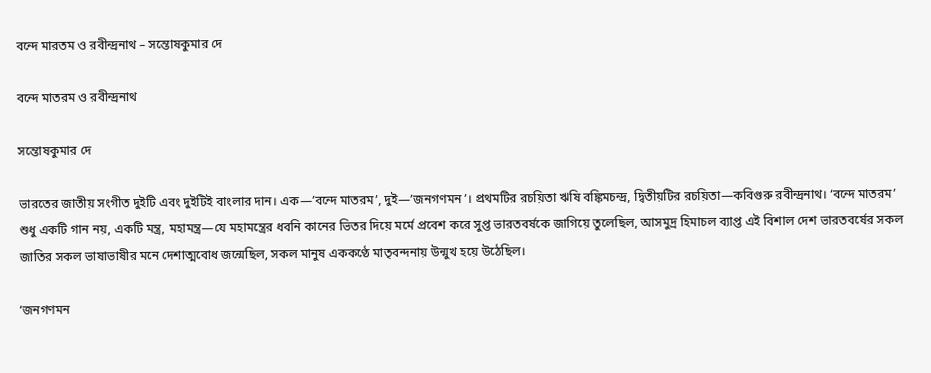বন্দে মারতম ও রবীন্দ্রনাথ – সন্তোষকুমার দে

বন্দে মাতরম ও রবীন্দ্রনাথ

সন্তোষকুমার দে

ভারতের জাতীয় সংগীত দুইটি এবং দুইটিই বাংলার দান। এক—’বন্দে মাতরম’, দুই—’জনগণমন’। প্রথমটির রচয়িতা ঋষি বঙ্কিমচন্দ্র, দ্বিতীয়টির রচয়িতা—কবিগুরু রবীন্দ্রনাথ। ‘বন্দে মাতরম’ শুধু একটি গান নয়, একটি মন্ত্র, মহামন্ত্র—যে মহামন্ত্রের ধবনি কানের ভিতর দিয়ে মর্মে প্রবেশ করে সুপ্ত ভারতবর্ষকে জাগিয়ে তুলেছিল, আসমুদ্র হিমাচল ব্যাপ্ত এই বিশাল দেশ ভারতবর্ষের সকল জাতির সকল ভাষাভাষীর মনে দেশাত্মবোধ জন্মেছিল, সকল মানুষ এককণ্ঠে মাতৃবন্দনায় উন্মুখ হয়ে উঠেছিল।

‘জনগণমন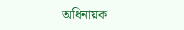অধিনায়ক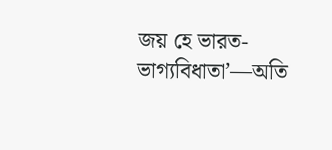জয় হে ভারত-ভাগ্যবিধাতা’—অতি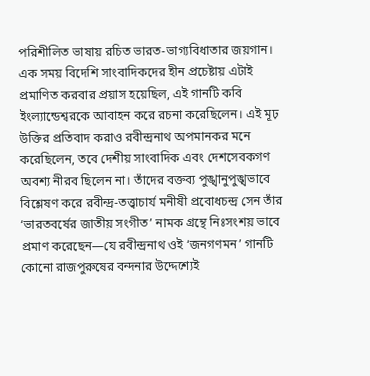পরিশীলিত ভাষায় রচিত ভারত-ভাগ্যবিধাতার জয়গান। এক সময় বিদেশি সাংবাদিকদের হীন প্রচেষ্টায় এটাই প্রমাণিত করবার প্রয়াস হয়েছিল, এই গানটি কবি ইংল্যান্ডেশ্বরকে আবাহন করে রচনা করেছিলেন। এই মূঢ় উক্তির প্রতিবাদ করাও রবীন্দ্রনাথ অপমানকর মনে করেছিলেন, তবে দেশীয় সাংবাদিক এবং দেশসেবকগণ অবশ্য নীরব ছিলেন না। তাঁদের বক্তব্য পুঙ্খানুপুঙ্খভাবে বিশ্লেষণ করে রবীন্দ্র-তত্ত্বাচার্য মনীষী প্রবোধচন্দ্র সেন তাঁর ‘ভারতবর্ষের জাতীয় সংগীত’ নামক গ্রন্থে নিঃসংশয় ভাবে প্রমাণ করেছেন—যে রবীন্দ্রনাথ ওই ‘জনগণমন’ গানটি কোনো রাজপুরুষের বন্দনার উদ্দেশ্যেই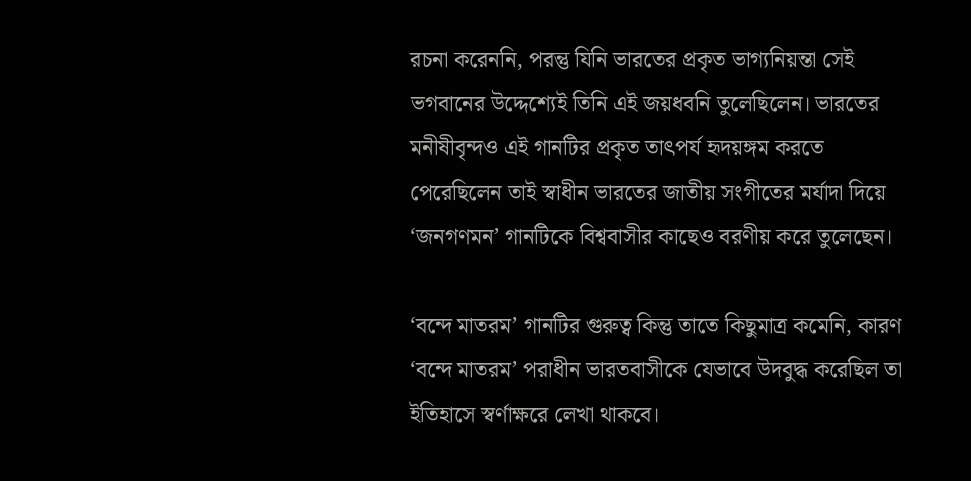রচনা করেননি, পরন্তু যিনি ভারতের প্রকৃত ভাগ্যনিয়ন্তা সেই ভগবানের উদ্দেশ্যেই তিনি এই জয়ধবনি তুলেছিলেন। ভারতের মনীষীবৃন্দও এই গানটির প্রকৃত তাৎপর্য হৃদয়ঙ্গম করতে পেরেছিলেন তাই স্বাধীন ভারতের জাতীয় সংগীতের মর্যাদা দিয়ে ‘জনগণমন’ গানটিকে বিশ্ববাসীর কাছেও বরণীয় করে তুলেছেন।

‘বন্দে মাতরম’ গানটির গুরুত্ব কিন্তু তাতে কিছুমাত্র কমেনি, কারণ ‘বন্দে মাতরম’ পরাধীন ভারতবাসীকে যেভাবে উদবুদ্ধ করেছিল তা ইতিহাসে স্বর্ণাক্ষরে লেখা থাকবে।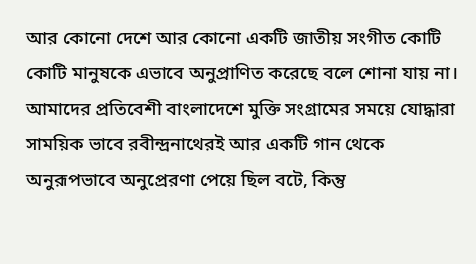আর কোনো দেশে আর কোনো একটি জাতীয় সংগীত কোটি কোটি মানুষকে এভাবে অনুপ্রাণিত করেছে বলে শোনা যায় না। আমাদের প্রতিবেশী বাংলাদেশে মুক্তি সংগ্রামের সময়ে যোদ্ধারা সাময়িক ভাবে রবীন্দ্রনাথেরই আর একটি গান থেকে অনুরূপভাবে অনুপ্রেরণা পেয়ে ছিল বটে, কিন্তু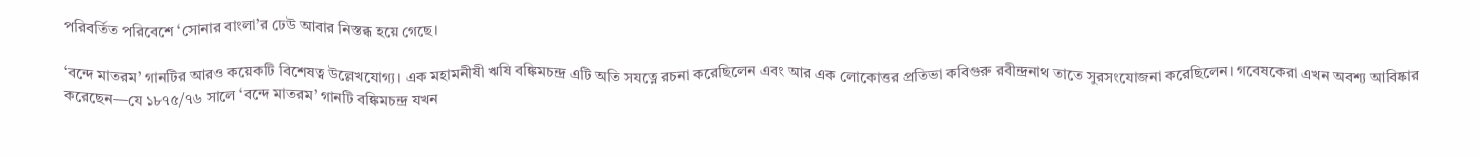পরিবর্তিত পরিবেশে ‘সোনার বাংলা’র ঢেউ আবার নিস্তব্ধ হয়ে গেছে।

‘বন্দে মাতরম’ গানটির আরও কয়েকটি বিশেষত্ব উল্লেখযোগ্য। এক মহামনীষী ঋষি বঙ্কিমচন্দ্র এটি অতি সযত্নে রচনা করেছিলেন এবং আর এক লোকোত্তর প্রতিভা কবিগুরু রবীন্দ্রনাথ তাতে সুরসংযোজনা করেছিলেন। গবেষকেরা এখন অবশ্য আবিষ্কার করেছেন—যে ১৮৭৫/৭৬ সালে ‘বন্দে মাতরম’ গানটি বঙ্কিমচন্দ্র যখন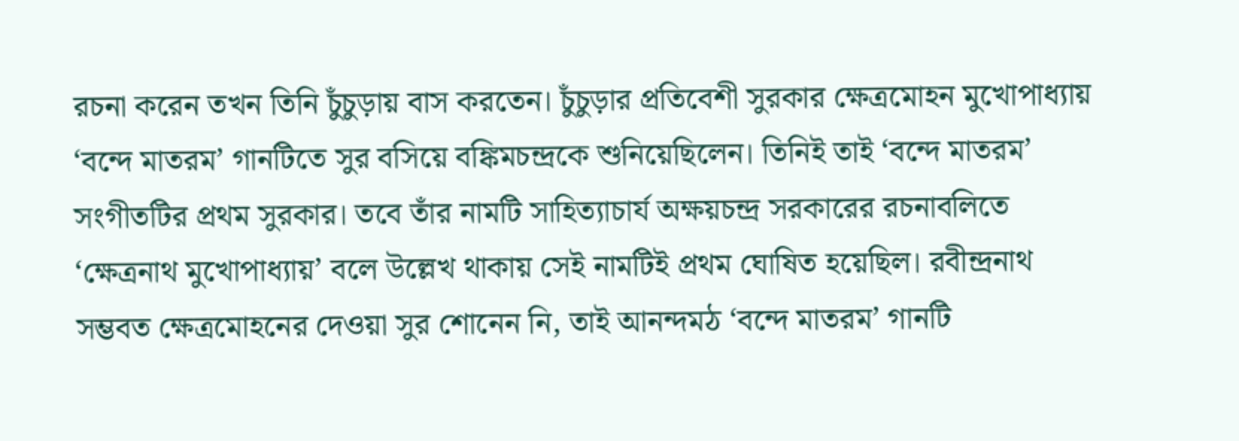রচনা করেন তখন তিনি চুঁচুড়ায় বাস করতেন। চুঁচুড়ার প্রতিবেশী সুরকার ক্ষেত্রমোহন মুখোপাধ্যায় ‘বন্দে মাতরম’ গানটিতে সুর বসিয়ে বঙ্কিমচন্দ্রকে শুনিয়েছিলেন। তিনিই তাই ‘বন্দে মাতরম’ সংগীতটির প্রথম সুরকার। তবে তাঁর নামটি সাহিত্যাচার্য অক্ষয়চন্দ্র সরকারের রচনাবলিতে ‘ক্ষেত্রনাথ মুখোপাধ্যায়’ বলে উল্লেখ থাকায় সেই নামটিই প্রথম ঘোষিত হয়েছিল। রবীন্দ্রনাথ সম্ভবত ক্ষেত্রমোহনের দেওয়া সুর শোনেন নি, তাই আনন্দমঠ ‘বন্দে মাতরম’ গানটি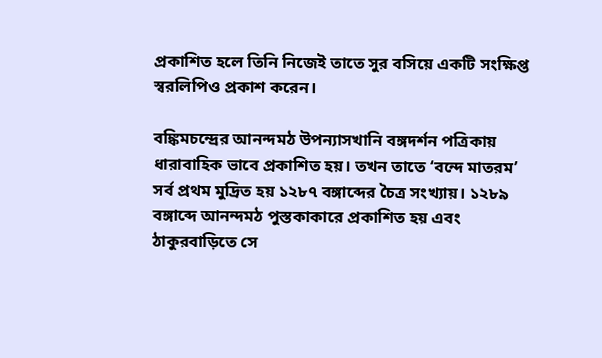প্রকাশিত হলে তিনি নিজেই তাতে সুর বসিয়ে একটি সংক্ষিপ্ত স্বরলিপিও প্রকাশ করেন।

বঙ্কিমচন্দ্রের আনন্দমঠ উপন্যাসখানি বঙ্গদর্শন পত্রিকায় ধারাবাহিক ভাবে প্রকাশিত হয়। তখন তাতে ‘বন্দে মাতরম’ সর্ব প্রথম মুদ্রিত হয় ১২৮৭ বঙ্গাব্দের চৈত্র সংখ্যায়। ১২৮৯ বঙ্গাব্দে আনন্দমঠ পুস্তকাকারে প্রকাশিত হয় এবং ঠাকুরবাড়িতে সে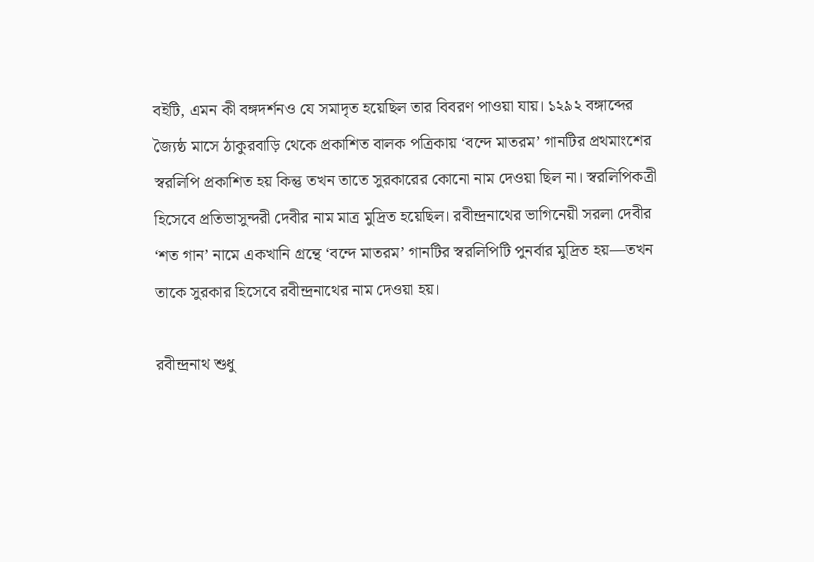বইটি, এমন কী বঙ্গদর্শনও যে সমাদৃত হয়েছিল তার বিবরণ পাওয়া যায়। ১২৯২ বঙ্গাব্দের জ্যৈষ্ঠ মাসে ঠাকুরবাড়ি থেকে প্রকাশিত বালক পত্রিকায় ‘বন্দে মাতরম’ গানটির প্রথমাংশের স্বরলিপি প্রকাশিত হয় কিন্তু তখন তাতে সুরকারের কোনো নাম দেওয়া ছিল না। স্বরলিপিকত্রী হিসেবে প্রতিভাসুন্দরী দেবীর নাম মাত্র মুদ্রিত হয়েছিল। রবীন্দ্রনাথের ভাগিনেয়ী সরলা দেবীর ‘শত গান’ নামে একখানি গ্রন্থে ‘বন্দে মাতরম’ গানটির স্বরলিপিটি পুনর্বার মুদ্রিত হয়—তখন তাকে সুরকার হিসেবে রবীন্দ্রনাথের নাম দেওয়া হয়।

রবীন্দ্রনাথ শুধু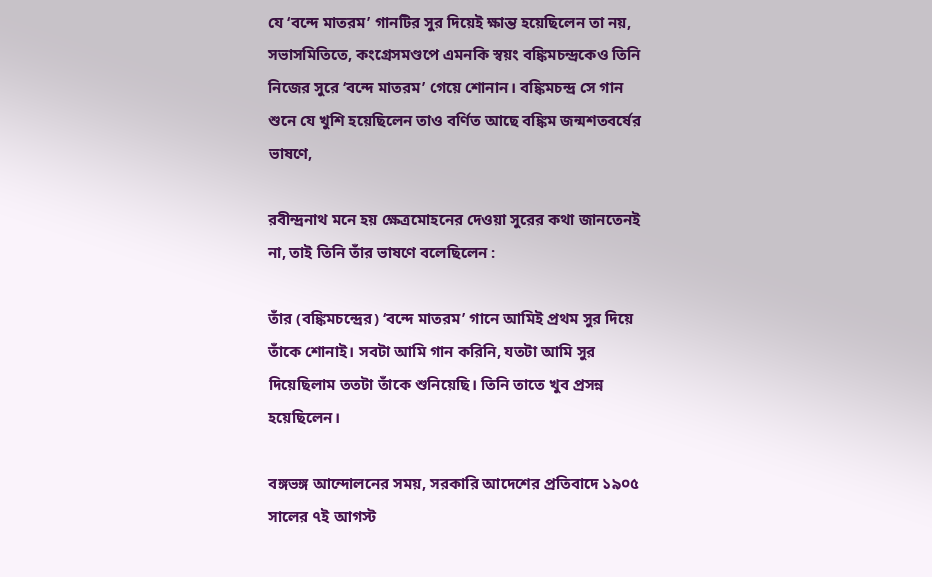যে ‘বন্দে মাতরম’ গানটির সুর দিয়েই ক্ষান্ত হয়েছিলেন তা নয়, সভাসমিতিতে, কংগ্রেসমণ্ডপে এমনকি স্বয়ং বঙ্কিমচন্দ্রকেও তিনি নিজের সুরে ‘বন্দে মাতরম’ গেয়ে শোনান। বঙ্কিমচন্দ্র সে গান শুনে যে খুশি হয়েছিলেন তাও বর্ণিত আছে বঙ্কিম জন্মশতবর্ষের ভাষণে,

রবীন্দ্রনাথ মনে হয় ক্ষেত্রমোহনের দেওয়া সুরের কথা জানতেনই না, তাই তিনি তাঁর ভাষণে বলেছিলেন :

তাঁর (বঙ্কিমচন্দ্রের) ‘বন্দে মাতরম’ গানে আমিই প্রথম সুর দিয়ে তাঁকে শোনাই। সবটা আমি গান করিনি, যতটা আমি সুর দিয়েছিলাম ততটা তাঁকে শুনিয়েছি। তিনি তাতে খুব প্রসন্ন হয়েছিলেন।

বঙ্গভঙ্গ আন্দোলনের সময়, সরকারি আদেশের প্রতিবাদে ১৯০৫ সালের ৭ই আগস্ট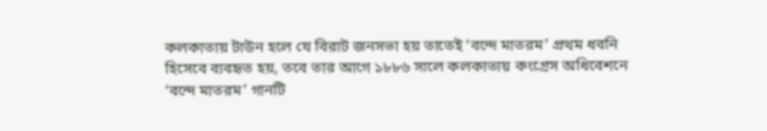কলকাতায় টাউন হলে যে বিরাট জনসভা হয় তাতেই ‘বন্দে মাতরম’ প্রথম ধবনি হিসেবে ব্যবহৃত হয়, তবে তার আগে ১৮৮৬ সালে কলকাতায় কংগ্রেস অধিবেশনে ‘বন্দে মাতরম’ গানটি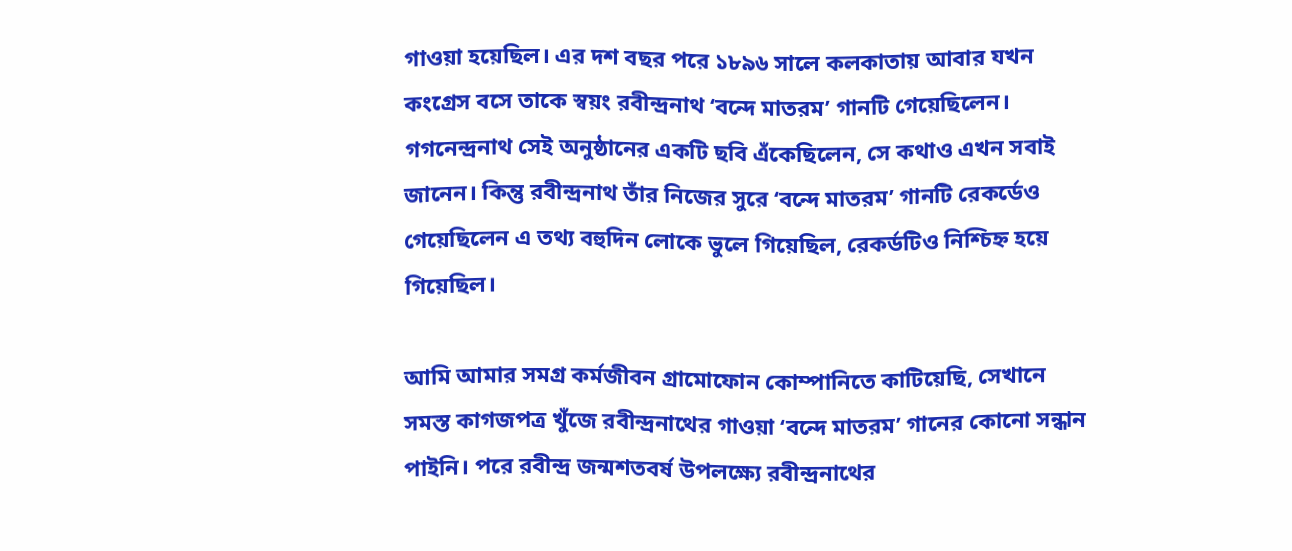গাওয়া হয়েছিল। এর দশ বছর পরে ১৮৯৬ সালে কলকাতায় আবার যখন কংগ্রেস বসে তাকে স্বয়ং রবীন্দ্রনাথ ‘বন্দে মাতরম’ গানটি গেয়েছিলেন। গগনেন্দ্রনাথ সেই অনুষ্ঠানের একটি ছবি এঁকেছিলেন, সে কথাও এখন সবাই জানেন। কিন্তু রবীন্দ্রনাথ তাঁর নিজের সুরে ‘বন্দে মাতরম’ গানটি রেকর্ডেও গেয়েছিলেন এ তথ্য বহুদিন লোকে ভুলে গিয়েছিল, রেকর্ডটিও নিশ্চিহ্ন হয়ে গিয়েছিল।

আমি আমার সমগ্র কর্মজীবন গ্রামোফোন কোম্পানিতে কাটিয়েছি, সেখানে সমস্ত কাগজপত্র খুঁজে রবীন্দ্রনাথের গাওয়া ‘বন্দে মাতরম’ গানের কোনো সন্ধান পাইনি। পরে রবীন্দ্র জন্মশতবর্ষ উপলক্ষ্যে রবীন্দ্রনাথের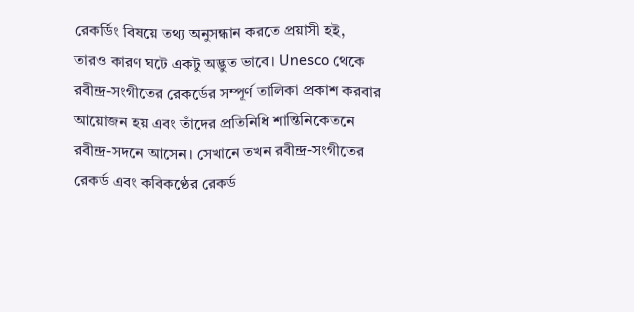রেকর্ডিং বিষয়ে তথ্য অনুসন্ধান করতে প্রয়াসী হই, তারও কারণ ঘটে একটু অদ্ভুত ভাবে। Unesco থেকে রবীন্দ্র-সংগীতের রেকর্ডের সম্পূর্ণ তালিকা প্রকাশ করবার আয়োজন হয় এবং তাঁদের প্রতিনিধি শান্তিনিকেতনে রবীন্দ্র-সদনে আসেন। সেখানে তখন রবীন্দ্র-সংগীতের রেকর্ড এবং কবিকণ্ঠের রেকর্ড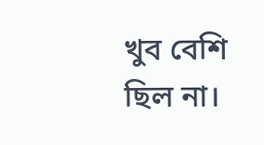খুব বেশি ছিল না।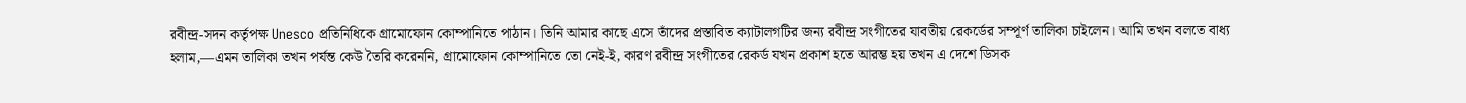রবীন্দ্র-সদন কর্তৃপক্ষ Unesco প্রতিনিধিকে গ্রামোফোন কোম্পানিতে পাঠান। তিনি আমার কাছে এসে তাঁদের প্রস্তাবিত ক্যাটালগটির জন্য রবীন্দ্র সংগীতের যাবতীয় রেকর্ডের সম্পূর্ণ তালিকা চাইলেন। আমি তখন বলতে বাধ্য হলাম,—এমন তালিকা তখন পর্যন্ত কেউ তৈরি করেননি, গ্রামোফোন কোম্পানিতে তো নেই-ই, কারণ রবীন্দ্র সংগীতের রেকর্ড যখন প্রকাশ হতে আরম্ভ হয় তখন এ দেশে ডিসক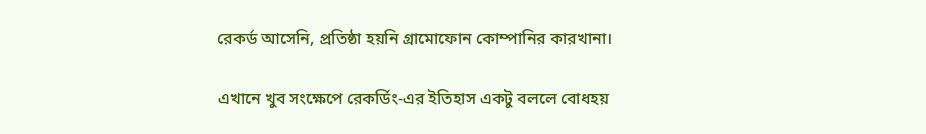রেকর্ড আসেনি, প্রতিষ্ঠা হয়নি গ্রামোফোন কোম্পানির কারখানা।

এখানে খুব সংক্ষেপে রেকর্ডিং-এর ইতিহাস একটু বললে বোধহয়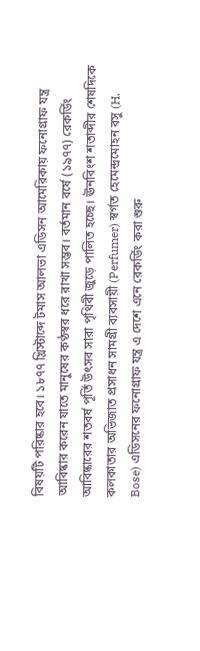বিষয়টি পরিষ্কার হবে। ১৮৭৭ খ্রিস্টাব্দে টমাস আলভা এডিসন আমেরিকায় ফনোগ্রাফ যন্ত্র আবিষ্কার করেন যাতে মানুষের কণ্ঠস্বর ধরে রাখা সম্ভব। বর্তমান বর্ষে (১৯৭৭) রেকর্ডিং আবিষ্কারের শতবর্ষ পূর্তি উৎসব সারা পৃথিবী জুড়ে পালিত হচ্ছে। ঊনবিংশ শতাব্দীর শেষদিকে কলকাতার অভিজাত প্রসাধন সামগ্রী ব্যবসায়ী (Perfumer) স্বর্গত হেমেন্দ্রমোহন বসু (H. Bose) এডিসনের ফনোগ্রাফ যন্ত্র এ দেশে এনে রেকর্ডিং করা শুরু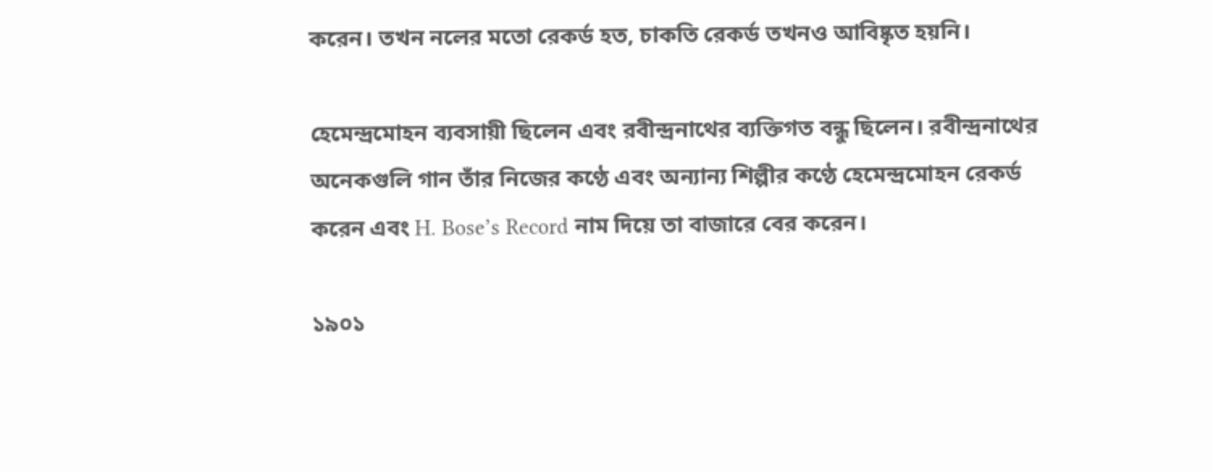করেন। তখন নলের মতো রেকর্ড হত, চাকতি রেকর্ড তখনও আবিষ্কৃত হয়নি।

হেমেন্দ্রমোহন ব্যবসায়ী ছিলেন এবং রবীন্দ্রনাথের ব্যক্তিগত বন্ধু ছিলেন। রবীন্দ্রনাথের অনেকগুলি গান তাঁর নিজের কণ্ঠে এবং অন্যান্য শিল্পীর কণ্ঠে হেমেন্দ্রমোহন রেকর্ড করেন এবং H. Bose’s Record নাম দিয়ে তা বাজারে বের করেন।

১৯০১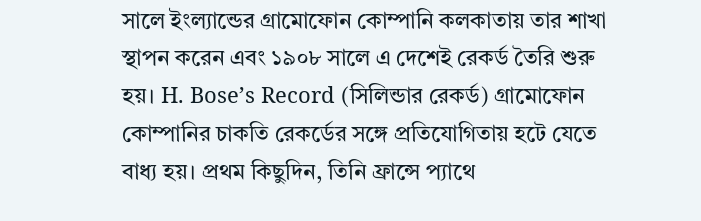সালে ইংল্যান্ডের গ্রামোফোন কোম্পানি কলকাতায় তার শাখা স্থাপন করেন এবং ১৯০৮ সালে এ দেশেই রেকর্ড তৈরি শুরু হয়। H. Bose’s Record (সিলিন্ডার রেকর্ড) গ্রামোফোন কোম্পানির চাকতি রেকর্ডের সঙ্গে প্রতিযোগিতায় হটে যেতে বাধ্য হয়। প্রথম কিছুদিন, তিনি ফ্রান্সে প্যাথে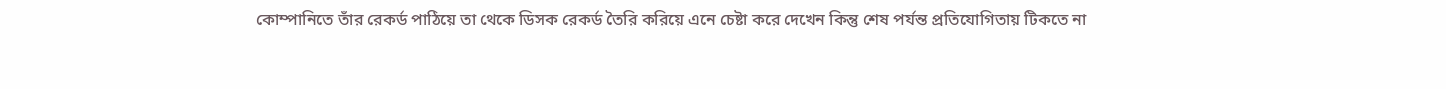কোম্পানিতে তাঁর রেকর্ড পাঠিয়ে তা থেকে ডিসক রেকর্ড তৈরি করিয়ে এনে চেষ্টা করে দেখেন কিন্তু শেষ পর্যন্ত প্রতিযোগিতায় টিকতে না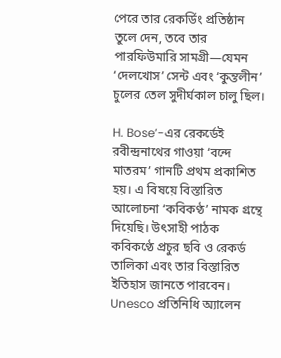পেরে তার রেকর্ডিং প্রতিষ্ঠান তুলে দেন, তবে তার পারফিউমারি সামগ্রী—যেমন ‘দেলখোস’ সেন্ট এবং ‘কুন্তলীন’ চুলের তেল সুদীর্ঘকাল চালু ছিল।

H. Bose’-এর রেকর্ডেই রবীন্দ্রনাথের গাওয়া ‘বন্দে মাতরম’ গানটি প্রথম প্রকাশিত হয়। এ বিষয়ে বিস্তারিত আলোচনা ‘কবিকণ্ঠ’ নামক গ্রন্থে দিয়েছি। উৎসাহী পাঠক কবিকণ্ঠে প্রচুর ছবি ও রেকর্ড তালিকা এবং তার বিস্তারিত ইতিহাস জানতে পারবেন। Unesco প্রতিনিধি অ্যালেন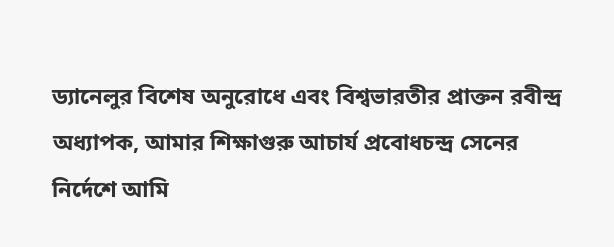ড্যানেলুর বিশেষ অনুরোধে এবং বিশ্বভারতীর প্রাক্তন রবীন্দ্র অধ্যাপক, আমার শিক্ষাগুরু আচার্য প্রবোধচন্দ্র সেনের নির্দেশে আমি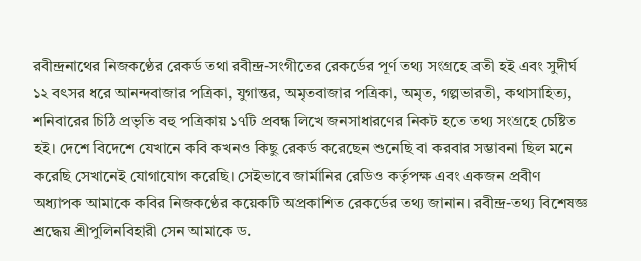রবীন্দ্রনাথের নিজকণ্ঠের রেকর্ড তথা রবীন্দ্র-সংগীতের রেকর্ডের পূর্ণ তথ্য সংগ্রহে ব্রতী হই এবং সুদীর্ঘ ১২ বৎসর ধরে আনন্দবাজার পত্রিকা, যুগান্তর, অমৃতবাজার পত্রিকা, অমৃত, গল্পভারতী, কথাসাহিত্য, শনিবারের চিঠি প্রভৃতি বহু পত্রিকায় ১৭টি প্রবন্ধ লিখে জনসাধারণের নিকট হতে তথ্য সংগ্রহে চেষ্টিত হই। দেশে বিদেশে যেখানে কবি কখনও কিছু রেকর্ড করেছেন শুনেছি বা করবার সম্ভাবনা ছিল মনে করেছি সেখানেই যোগাযোগ করেছি। সেইভাবে জার্মানির রেডিও কর্তৃপক্ষ এবং একজন প্রবীণ অধ্যাপক আমাকে কবির নিজকণ্ঠের কয়েকটি অপ্রকাশিত রেকর্ডের তথ্য জানান। রবীন্দ্র-তথ্য বিশেষজ্ঞ শ্রদ্ধেয় শ্রীপুলিনবিহারী সেন আমাকে ড.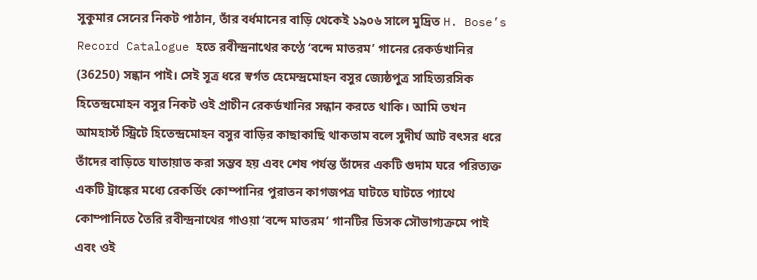সুকুমার সেনের নিকট পাঠান, তাঁর বর্ধমানের বাড়ি থেকেই ১৯০৬ সালে মুদ্রিত H. Bose’s Record Catalogue হতে রবীন্দ্রনাথের কণ্ঠে ‘বন্দে মাতরম’ গানের রেকর্ডখানির (36250) সন্ধান পাই। সেই সূত্র ধরে স্বর্গত হেমেন্দ্রমোহন বসুর জ্যেষ্ঠপুত্র সাহিত্যরসিক হিতেন্দ্রমোহন বসুর নিকট ওই প্রাচীন রেকর্ডখানির সন্ধান করতে থাকি। আমি তখন আমহার্স্ট স্ট্রিটে হিতেন্দ্রমোহন বসুর বাড়ির কাছাকাছি থাকতাম বলে সুদীর্ঘ আট বৎসর ধরে তাঁদের বাড়িতে যাতায়াত করা সম্ভব হয় এবং শেষ পর্যন্ত তাঁদের একটি গুদাম ঘরে পরিত্যক্ত একটি ট্রাঙ্কের মধ্যে রেকর্ডিং কোম্পানির পুরাতন কাগজপত্র ঘাটতে ঘাটতে প্যাথে কোম্পানিতে তৈরি রবীন্দ্রনাথের গাওয়া ‘বন্দে মাতরম’ গানটির ডিসক সৌভাগ্যক্রমে পাই এবং ওই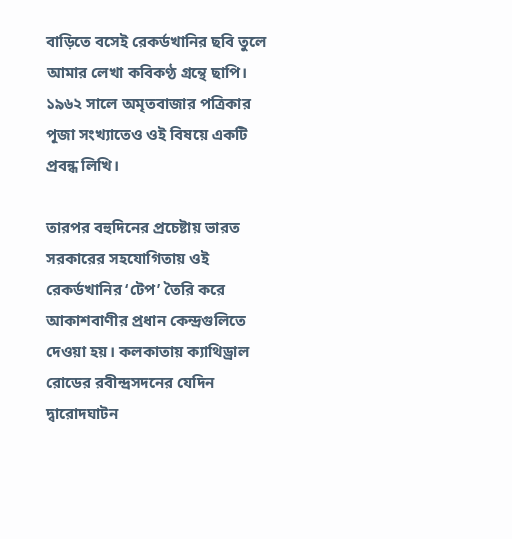বাড়িতে বসেই রেকর্ডখানির ছবি তুলে আমার লেখা কবিকণ্ঠ গ্রন্থে ছাপি। ১৯৬২ সালে অমৃতবাজার পত্রিকার পূজা সংখ্যাতেও ওই বিষয়ে একটি প্রবন্ধ লিখি।

তারপর বহুদিনের প্রচেষ্টায় ভারত সরকারের সহযোগিতায় ওই রেকর্ডখানির ‘টেপ’ তৈরি করে আকাশবাণীর প্রধান কেন্দ্রগুলিতে দেওয়া হয়। কলকাতায় ক্যাথিড্রাল রোডের রবীন্দ্রসদনের যেদিন দ্বারোদঘাটন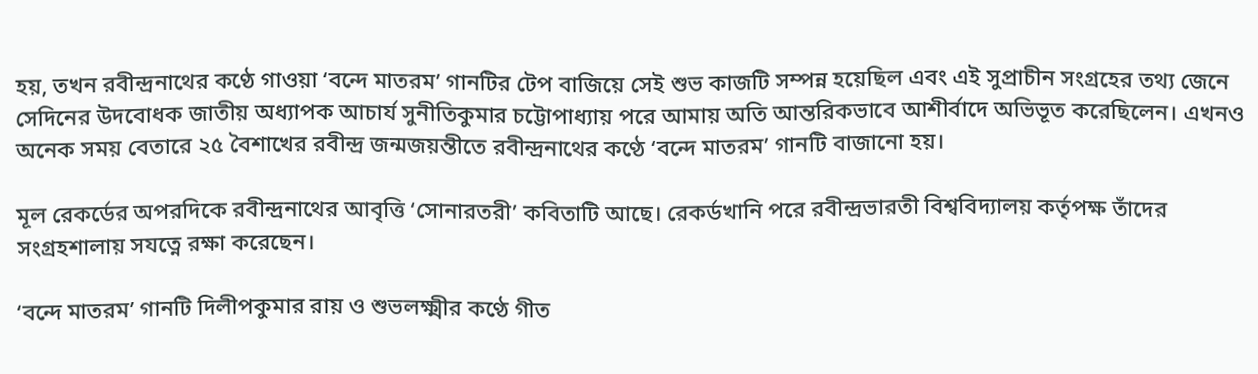হয়, তখন রবীন্দ্রনাথের কণ্ঠে গাওয়া ‘বন্দে মাতরম’ গানটির টেপ বাজিয়ে সেই শুভ কাজটি সম্পন্ন হয়েছিল এবং এই সুপ্রাচীন সংগ্রহের তথ্য জেনে সেদিনের উদবোধক জাতীয় অধ্যাপক আচার্য সুনীতিকুমার চট্টোপাধ্যায় পরে আমায় অতি আন্তরিকভাবে আশীর্বাদে অভিভূত করেছিলেন। এখনও অনেক সময় বেতারে ২৫ বৈশাখের রবীন্দ্র জন্মজয়ন্তীতে রবীন্দ্রনাথের কণ্ঠে ‘বন্দে মাতরম’ গানটি বাজানো হয়।

মূল রেকর্ডের অপরদিকে রবীন্দ্রনাথের আবৃত্তি ‘সোনারতরী’ কবিতাটি আছে। রেকর্ডখানি পরে রবীন্দ্রভারতী বিশ্ববিদ্যালয় কর্তৃপক্ষ তাঁদের সংগ্রহশালায় সযত্নে রক্ষা করেছেন।

‘বন্দে মাতরম’ গানটি দিলীপকুমার রায় ও শুভলক্ষ্মীর কণ্ঠে গীত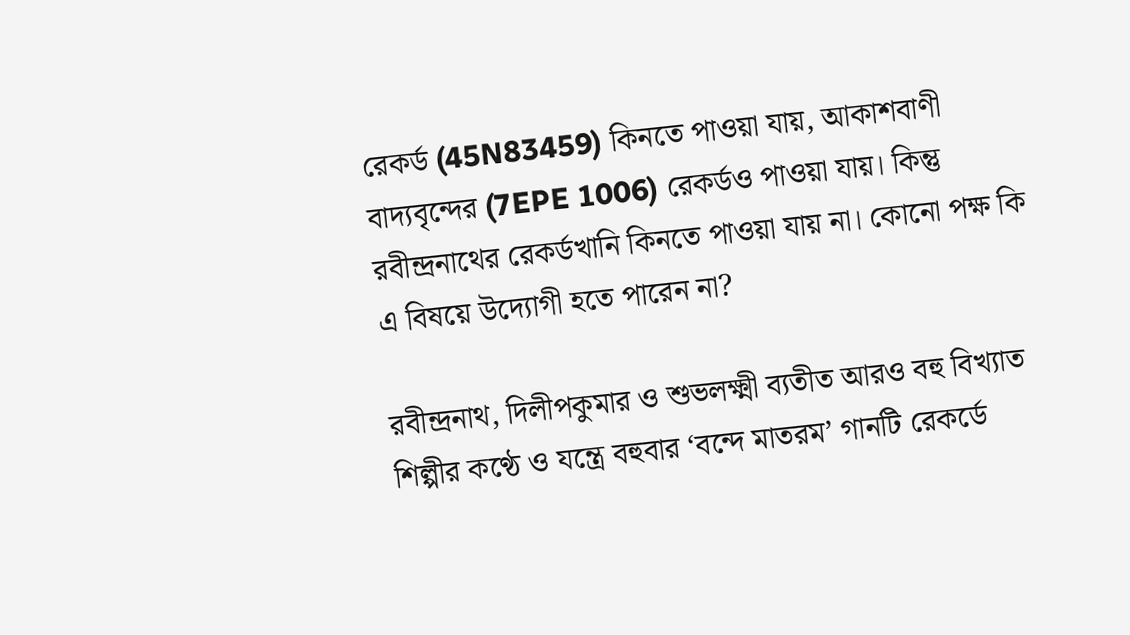রেকর্ড (45N83459) কিনতে পাওয়া যায়, আকাশবাণী বাদ্যবৃন্দের (7EPE 1006) রেকর্ডও পাওয়া যায়। কিন্তু রবীন্দ্রনাথের রেকর্ডখানি কিনতে পাওয়া যায় না। কোনো পক্ষ কি এ বিষয়ে উদ্যোগী হতে পারেন না?

রবীন্দ্রনাথ, দিলীপকুমার ও শুভলক্ষ্মী ব্যতীত আরও বহু বিখ্যাত শিল্পীর কণ্ঠে ও যন্ত্রে বহুবার ‘বন্দে মাতরম’ গানটি রেকর্ডে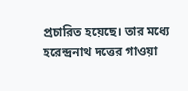প্রচারিত হয়েছে। তার মধ্যে হরেন্দ্রনাথ দত্তের গাওয়া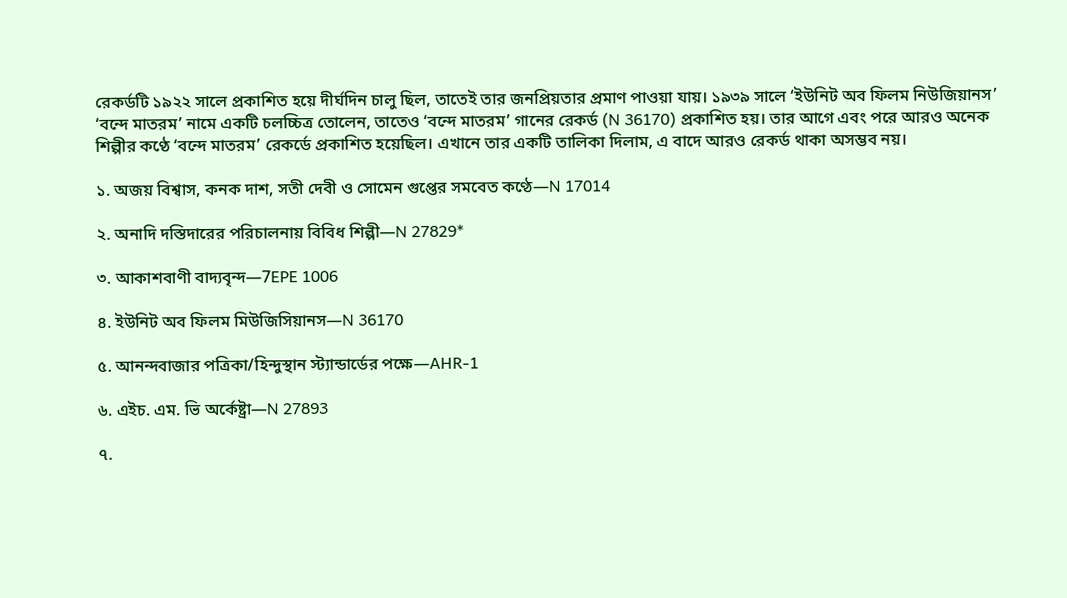রেকর্ডটি ১৯২২ সালে প্রকাশিত হয়ে দীর্ঘদিন চালু ছিল, তাতেই তার জনপ্রিয়তার প্রমাণ পাওয়া যায়। ১৯৩৯ সালে ‘ইউনিট অব ফিলম নিউজিয়ানস’ ‘বন্দে মাতরম’ নামে একটি চলচ্চিত্র তোলেন, তাতেও ‘বন্দে মাতরম’ গানের রেকর্ড (N 36170) প্রকাশিত হয়। তার আগে এবং পরে আরও অনেক শিল্পীর কণ্ঠে ‘বন্দে মাতরম’ রেকর্ডে প্রকাশিত হয়েছিল। এখানে তার একটি তালিকা দিলাম, এ বাদে আরও রেকর্ড থাকা অসম্ভব নয়।

১. অজয় বিশ্বাস, কনক দাশ, সতী দেবী ও সোমেন গুপ্তের সমবেত কণ্ঠে—N 17014

২. অনাদি দস্তিদারের পরিচালনায় বিবিধ শিল্পী—N 27829*

৩. আকাশবাণী বাদ্যবৃন্দ—7EPE 1006

৪. ইউনিট অব ফিলম মিউজিসিয়ানস—N 36170

৫. আনন্দবাজার পত্রিকা/হিন্দুস্থান স্ট্যান্ডার্ডের পক্ষে—AHR-1

৬. এইচ. এম. ভি অর্কেষ্ট্রা—N 27893

৭.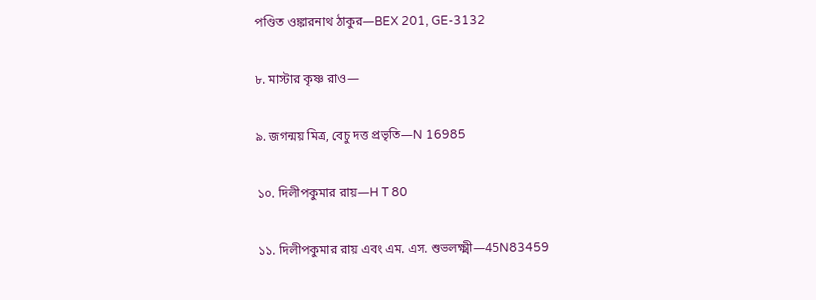পণ্ডিত ওঙ্কারনাথ ঠাকুর—BEX 201, GE-3132

৮. মাস্টার কৃষ্ণ রাও—

৯. জগন্ময় মিত্র, বেচু দত্ত প্রভৃতি—N 16985

১০. দিলীপকুমার রায়—H T 80

১১. দিলীপকুমার রায় এবং এম. এস. শুভলক্ষ্মী—45N83459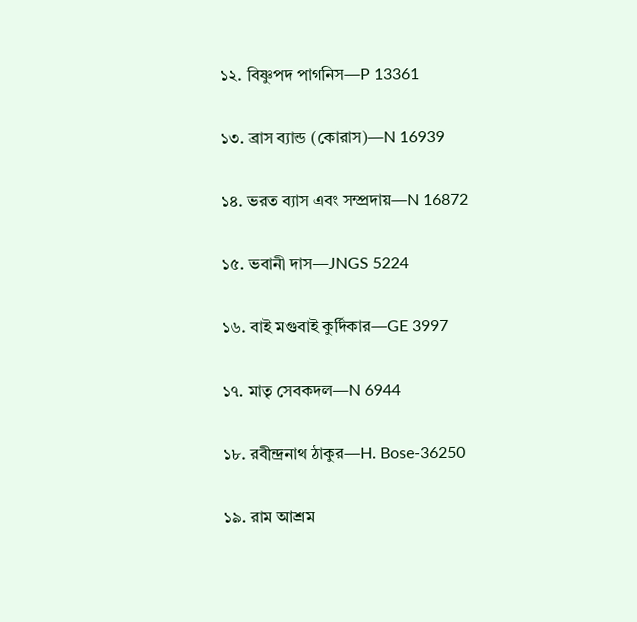১২. বিষ্ণুপদ পাগনিস—P 13361

১৩. ব্রাস ব্যান্ড (কোরাস)—N 16939

১৪. ভরত ব্যাস এবং সম্প্রদায়—N 16872

১৫. ভবানী দাস—JNGS 5224

১৬. বাই মগুবাই কুর্দিকার—GE 3997

১৭. মাতৃ সেবকদল—N 6944

১৮. রবীন্দ্রনাথ ঠাকুর—H. Bose-36250

১৯. রাম আশ্রম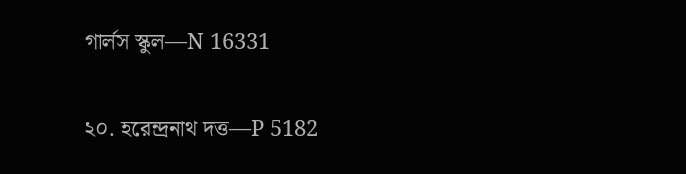গার্লস স্কুল—N 16331

২০. হরেন্দ্রনাথ দত্ত—P 5182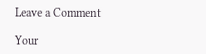Leave a Comment

Your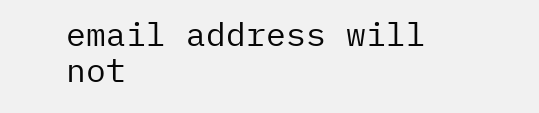email address will not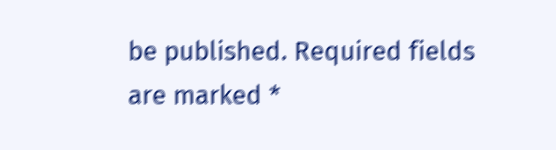be published. Required fields are marked *